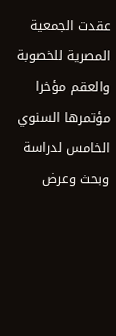عقدت الجمعية المصرية للخصوبة والعقم مؤخرا مؤتمرها السنوي الخامس لدراسة وبحث وعرض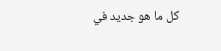كل ما هو جديد في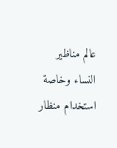عالم مناظير النساء وخاصة استخدام منظار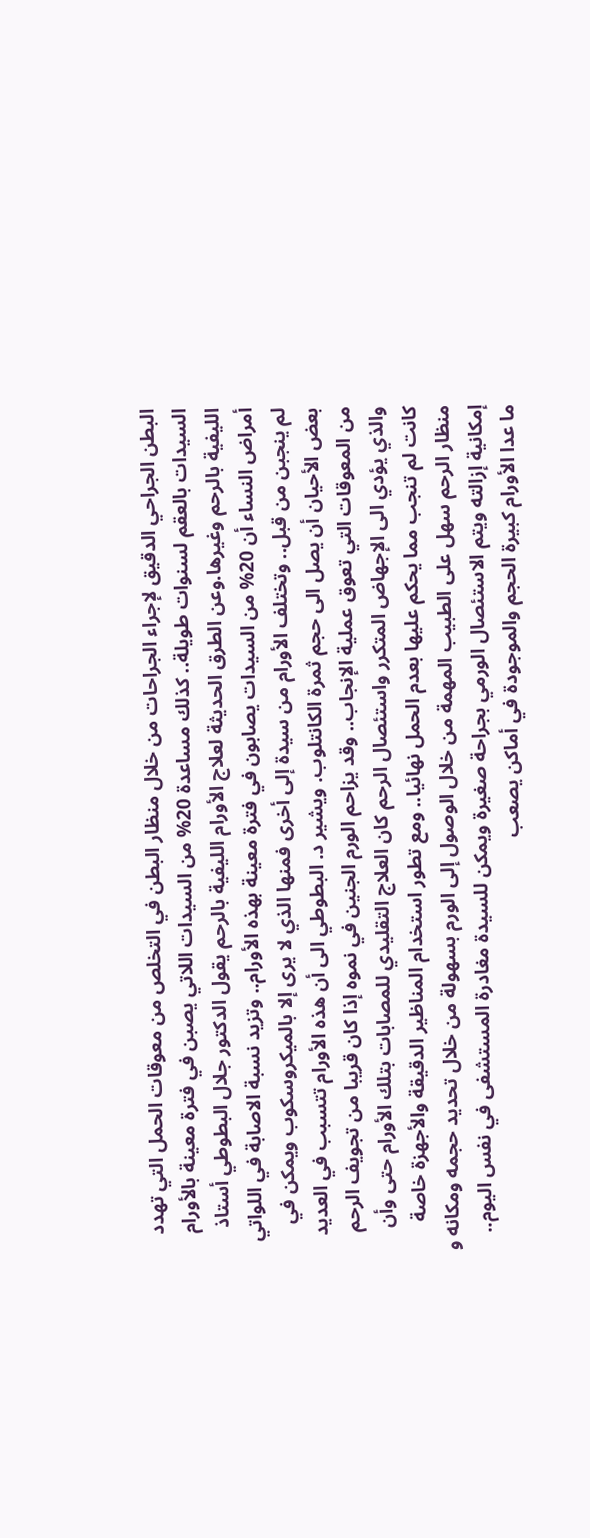البطن الجراحي الدقيق لإجراء الجراحات من خلال منظار البطن في التخلص من معوقات الحمل التي تهدد السيدات بالعقم لسنوات طويلة.. كذلك مساعدة 20% من السيدات اللاتي يصبن في فترة معينة بالأورام الليفية بالرحم وغيرها.وعن الطرق الحديثة لعلاج الأورام الليفية بالرحم يقول الدكتور جلال البطوطي أستاذ أمراض النساء أن 20% من السيدات يصابون في فترة معينة بهذه الأورام.. وتزيد نسبة الاصابة في اللواتي لم ينجبن من قبل.. وتختلف الأورام من سيدة إلى أخرى فمنها الذي لا يرى إلا بالميكروسكوب ويمكن في بعض الأحيان أن يصل الى حجم ثمرة الكانتلوب. ويشير د. البطوطي الى أن هذه الأورام تتسبب في العديد من المعوقات التي تعوق عملية الإنجاب.. وقد يزاحم الورم الجنين في نموه إذا كان قريبا من تجويف الرحم والذي يؤدي الى الإجهاض المتكرر واستئصال الرحم كان العلاج التقليدي للمصابات بتلك الأورام حتى وأن كانت لم تنجب مما يحكم عليها بعدم الحمل نهائيا.. ومع تطور استخدام المناظير الدقيقة والأجهزة خاصة منظار الرحم سهل على الطبيب المهمة من خلال الوصول إلى الورم بسهولة من خلال تحديد حجمه ومكانه و إمكانية إزالته ويتم الاستئصال الورمي بجراحة صغيرة ويمكن للسيدة مغادرة المستشفى في نفس اليوم.. ما عدا الأورام كبيرة الحجم والموجودة في أماكن يصعب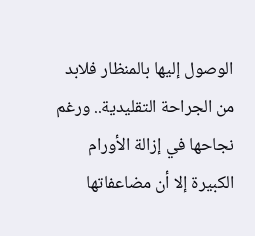الوصول إليها بالمنظار فلابد من الجراحة التقليدية.. ورغم نجاحها في إزالة الأورام الكبيرة إلا أن مضاعفاتها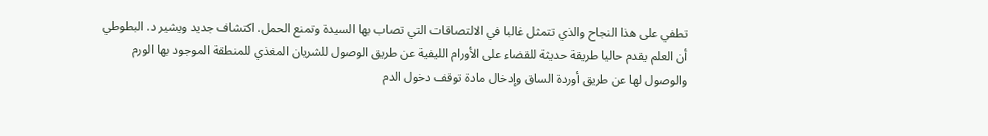تطفي على هذا النجاح والذي تتمثل غالبا في الالتصاقات التي تصاب بها السيدة وتمنع الحمل. اكتشاف جديد ويشير د. البطوطي أن العلم يقدم حاليا طريقة حديثة للقضاء على الأورام الليفية عن طريق الوصول للشريان المغذي للمنطقة الموجود بها الورم والوصول لها عن طريق أوردة الساق وإدخال مادة توقف دخول الدم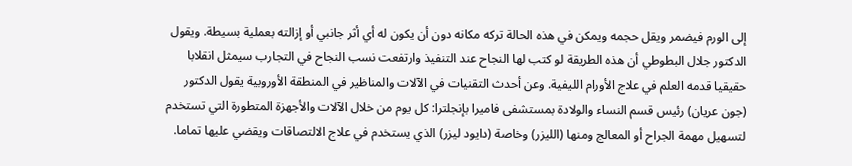إلى الورم فيضمر ويقل حجمه ويمكن في هذه الحالة تركه مكانه دون أن يكون له أي أثر جانبي أو إزالته بعملية بسيطة. ويقول الدكتور جلال البطوطي أن هذه الطريقة لو كتب لها النجاح عند التنفيذ وارتفعت نسب النجاح في التجارب سيمثل انقلابا حقيقيا قدمه العلم في علاج الأورام الليفية. وعن أحدث التقنيات في الآلات والمناظير في المنطقة الأوروبية يقول الدكتور (جون عريان) رئيس قسم النساء والولادة بمستشفى فاميرا بإنجلترا: كل يوم من خلال الآلات والأجهزة المتطورة التي تستخدم لتسهيل مهمة الجراح أو المعالج ومنها (الليزر) وخاصة (دايود ليزر) الذي يستخدم في علاج الالتصاقات ويقضي عليها تماما.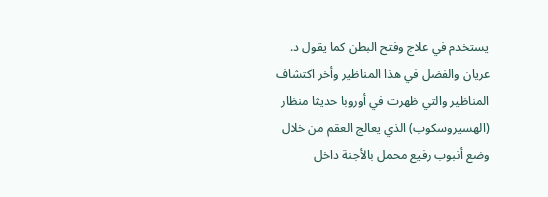يستخدم في علاج وفتح البطن كما يقول د. عريان والفضل في هذا المناظير وأخر اكتشاف المناظير والتي ظهرت في أوروبا حديثا منظار (الهسيروسكوب) الذي يعالج العقم من خلال وضع أنبوب رفيع محمل بالأجنة داخل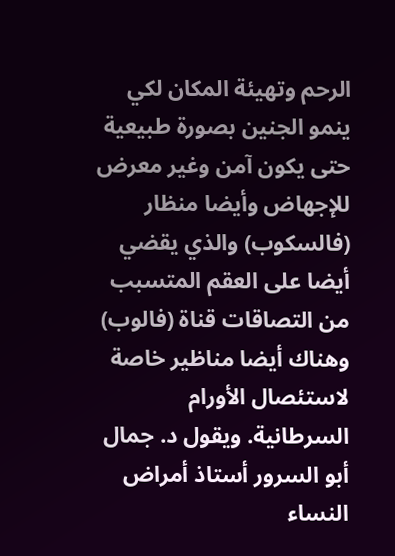الرحم وتهيئة المكان لكي ينمو الجنين بصورة طبيعية حتى يكون آمن وغير معرض للإجهاض وأيضا منظار (فالسكوب) والذي يقضي أيضا على العقم المتسبب من التصاقات قناة (فالوب) وهناك أيضا مناظير خاصة لاستئصال الأورام السرطانية. ويقول د. جمال أبو السرور أستاذ أمراض النساء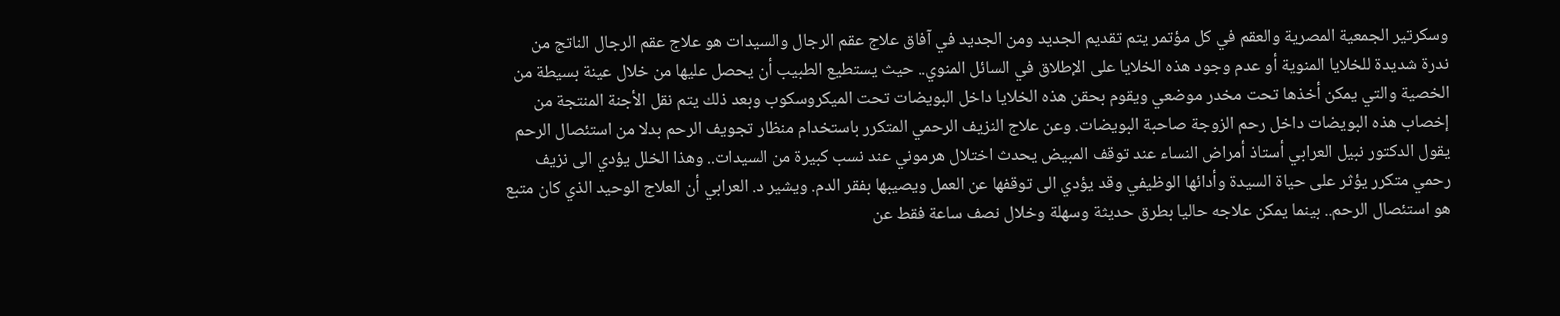وسكرتير الجمعية المصرية والعقم في كل مؤتمر يتم تقديم الجديد ومن الجديد في آفاق علاج عقم الرجال والسيدات هو علاج عقم الرجال الناتج من ندرة شديدة للخلايا المنوية أو عدم وجود هذه الخلايا على الإطلاق في السائل المنوي.. حيث يستطيع الطبيب أن يحصل عليها من خلال عينة بسيطة من الخصية والتي يمكن أخذها تحت مخدر موضعي ويقوم بحقن هذه الخلايا داخل البويضات تحت الميكروسكوب وبعد ذلك يتم نقل الأجنة المنتجة من إخصاب هذه البويضات داخل رحم الزوجة صاحبة البويضات. وعن علاج النزيف الرحمي المتكرر باستخدام منظار تجويف الرحم بدلا من استئصال الرحم يقول الدكتور نبيل العرابي أستاذ أمراض النساء عند توقف المبيض يحدث اختلال هرموني عند نسب كبيرة من السيدات.. وهذا الخلل يؤدي الى نزيف رحمي متكرر يؤثر على حياة السيدة وأدائها الوظيفي وقد يؤدي الى توقفها عن العمل ويصيبها بفقر الدم. ويشير د. العرابي أن العلاج الوحيد الذي كان متبع هو استئصال الرحم.. بينما يمكن علاجه حاليا بطرق حديثة وسهلة وخلال نصف ساعة فقط عن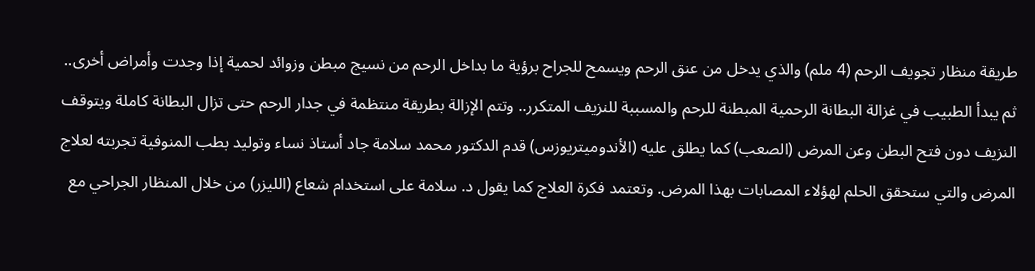طريقة منظار تجويف الرحم (4 ملم) والذي يدخل من عنق الرحم ويسمح للجراح برؤية ما بداخل الرحم من نسيج مبطن وزوائد لحمية إذا وجدت وأمراض أخرى.. ثم يبدأ الطبيب في غزالة البطانة الرحمية المبطنة للرحم والمسببة للنزيف المتكرر.. وتتم الإزالة بطريقة منتظمة في جدار الرحم حتى تزال البطانة كاملة ويتوقف النزيف دون فتح البطن وعن المرض (الصعب) كما يطلق عليه (الأندوميتريوزس) قدم الدكتور محمد سلامة جاد أستاذ نساء وتوليد بطب المنوفية تجربته لعلاج المرض والتي ستحقق الحلم لهؤلاء المصابات بهذا المرض. وتعتمد فكرة العلاج كما يقول د. سلامة على استخدام شعاع (الليزر) من خلال المنظار الجراحي مع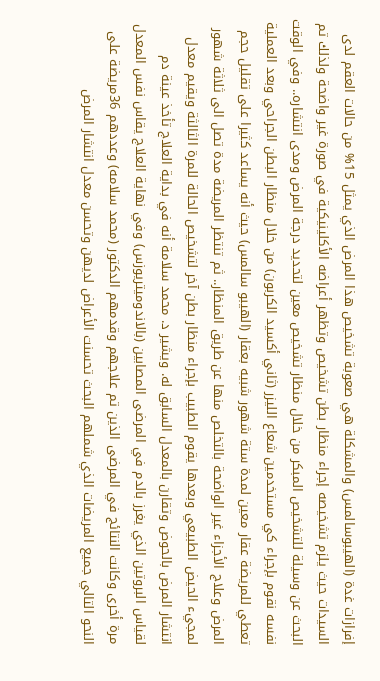إفرازات غدة (الهيبوسالمس) والمشكلة هي صعوبة تشخيص هذا المرض الذي يمثل 15% من حالات العقم لدى السيدات حيث يلزم تشخيصه إجراء منظار بطن تشخيص وتظهر أعراضه الأكلينيكية في صورة غير واضحة ولذلك تم البحث عن وسيلة للتشخيص المبكر من خلال منظار تشخيص معين لتحديد درجة المرض ومدى انتشاره.. وفي الوقت نفسه نقوم بإجراء كي مستخدمين شعاع الليزر (ثاني أكسيد الكربون) من خلال منظار البطن الجراحي وبعد العملية تعطي للمريضة عقار معين لمدة ستة شهور شبيه بعقار (الهيبو سالمس) حيث أنه يساعد كثيرا على تقليل حجم المرض وعلاج الأجزاء غير الواضحة بالتخلص منها عن طريق المنظار.. ثم تنتظر المريضة مدة تصل الى ثلاثة شهور لمجيء الحيض الطبيعي وبعدها يقوم الطبيب بإجراء منظار بطن آخر لتشخيص الحالة للمرة الثالثة ويقيم معدل انتشار المرض بالحوض وتقارن بالمعدل السابق له. ويشير د. محمد سلامة أنه في بداية العلاج تأخذ عينة دم لقياس البروتين الذي يغرز بالدم في المرضى المصابين (بالاندوميتريوزس) وفي نهاية العلاج يقاس نفس المعدل مرة أخرى وكانت النتائج في المرضى الذين تم علاجهم وقدمهم الدكتور (محمد سلامه) وعددهم 36مريضة على النحو التالي جميع المريضات الذي شملهم البحث تحسنت الأعراض لديهن وتحسن معدل انتشار المرض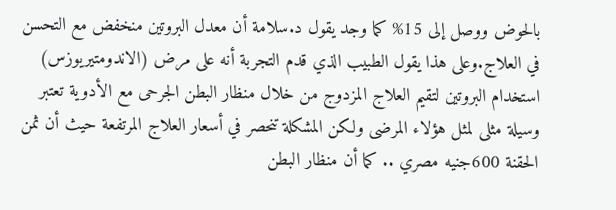بالحوض ووصل إلى 15% كما وجد يقول د.سلامة أن معدل البروتين منخفض مع التحسن في العلاج.وعلى هذا يقول الطبيب الذي قدم التجربة أنه على مرض (الاندومتيريوزس) استخدام البروتين لتقيم العلاج المزدوج من خلال منظار البطن الجرحى مع الأدوية تعتبر وسيلة مثلى لمثل هؤلاء المرضى ولكن المشكلة تنحصر في أسعار العلاج المرتفعة حيث أن ثمن الحقنة 600جنيه مصري .. كما أن منظار البطن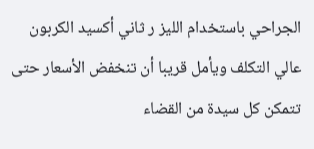الجراحي باستخدام الليز ر ثاني أكسيد الكربون عالي التكلف ويأمل قريبا أن تنخفض الأسعار حتى تتمكن كل سيدة من القضاء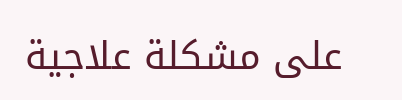على مشكلة علاجية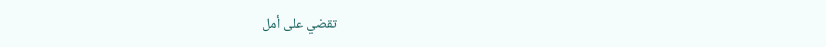تقضي على أمل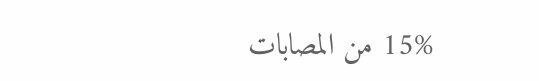15% من المصابات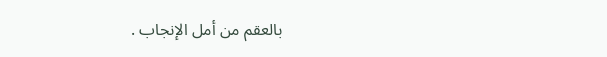بالعقم من أمل الإنجاب .